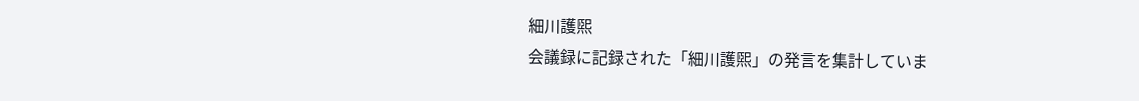細川護煕
会議録に記録された「細川護煕」の発言を集計していま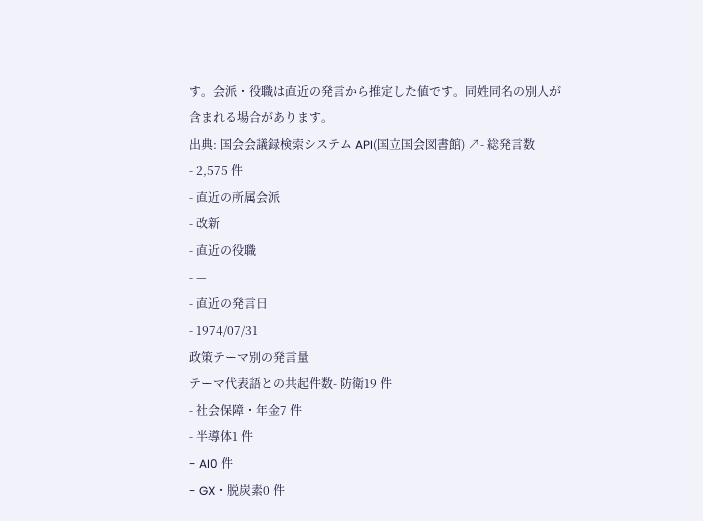す。会派・役職は直近の発言から推定した値です。同姓同名の別人が含まれる場合があります。
出典: 国会会議録検索システム API(国立国会図書館) ↗- 総発言数
- 2,575 件
- 直近の所属会派
- 改新
- 直近の役職
- —
- 直近の発言日
- 1974/07/31
政策テーマ別の発言量
テーマ代表語との共起件数- 防衛19 件
- 社会保障・年金7 件
- 半導体1 件
- AI0 件
- GX・脱炭素0 件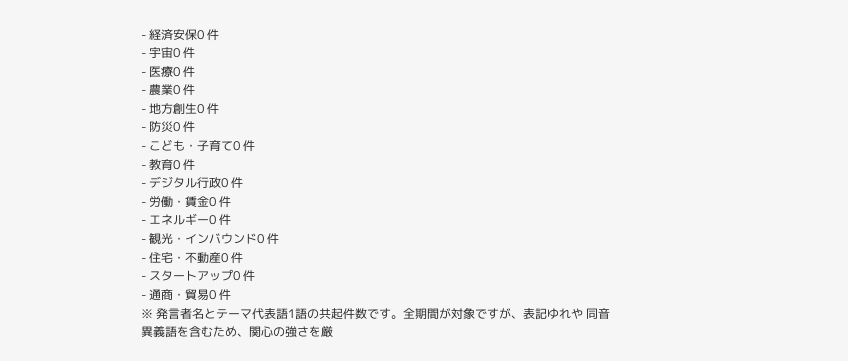- 経済安保0 件
- 宇宙0 件
- 医療0 件
- 農業0 件
- 地方創生0 件
- 防災0 件
- こども・子育て0 件
- 教育0 件
- デジタル行政0 件
- 労働・賃金0 件
- エネルギー0 件
- 観光・インバウンド0 件
- 住宅・不動産0 件
- スタートアップ0 件
- 通商・貿易0 件
※ 発言者名とテーマ代表語1語の共起件数です。全期間が対象ですが、表記ゆれや 同音異義語を含むため、関心の強さを厳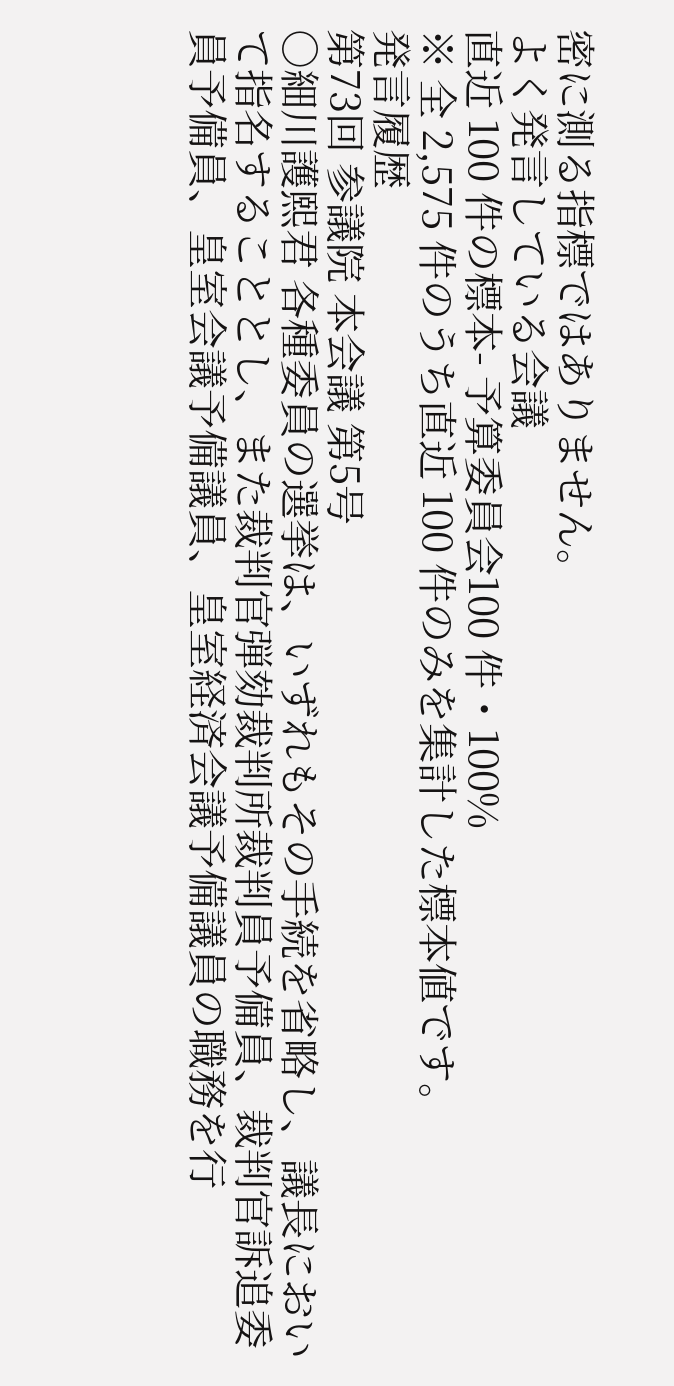密に測る指標ではありません。
よく発言している会議
直近 100 件の標本- 予算委員会100 件・100%
※ 全 2,575 件のうち直近 100 件のみを集計した標本値です。
発言履歴
第73回 参議院 本会議 第5号
○細川護熙君 各種委員の選挙は、いずれもその手続を省略し、議長において指名することとし、また裁判官弾劾裁判所裁判員予備員、裁判官訴追委員予備員、皇室会議予備議員、皇室経済会議予備議員の職務を行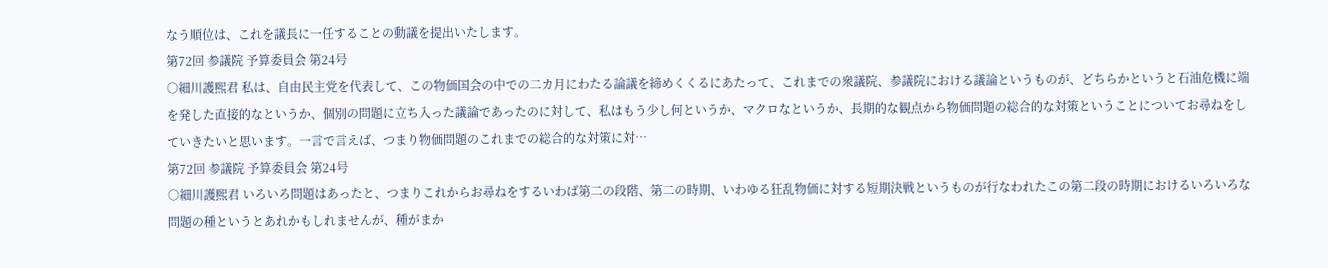なう順位は、これを議長に一任することの動議を提出いたします。
第72回 参議院 予算委員会 第24号
○細川護熙君 私は、自由民主党を代表して、この物価国会の中での二カ月にわたる論議を締めくくるにあたって、これまでの衆議院、参議院における議論というものが、どちらかというと石油危機に端を発した直接的なというか、個別の問題に立ち入った議論であったのに対して、私はもう少し何というか、マクロなというか、長期的な観点から物価問題の総合的な対策ということについてお尋ねをしていきたいと思います。一言で言えば、つまり物価問題のこれまでの総合的な対策に対…
第72回 参議院 予算委員会 第24号
○細川護熙君 いろいろ問題はあったと、つまりこれからお尋ねをするいわば第二の段階、第二の時期、いわゆる狂乱物価に対する短期決戦というものが行なわれたこの第二段の時期におけるいろいろな問題の種というとあれかもしれませんが、種がまか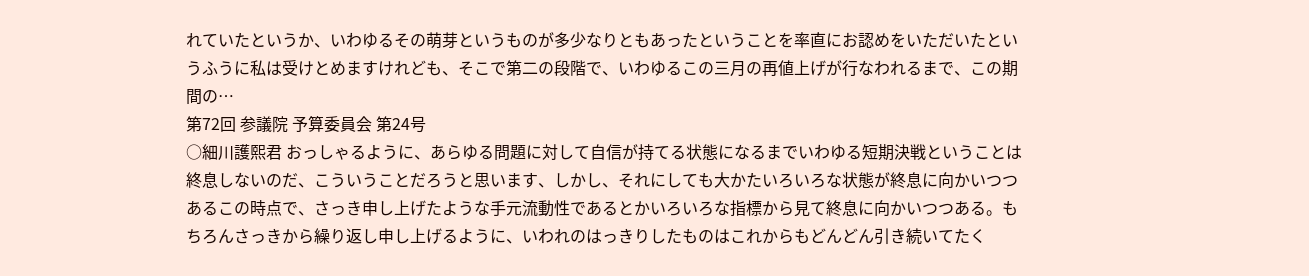れていたというか、いわゆるその萌芽というものが多少なりともあったということを率直にお認めをいただいたというふうに私は受けとめますけれども、そこで第二の段階で、いわゆるこの三月の再値上げが行なわれるまで、この期間の…
第72回 参議院 予算委員会 第24号
○細川護熙君 おっしゃるように、あらゆる問題に対して自信が持てる状態になるまでいわゆる短期決戦ということは終息しないのだ、こういうことだろうと思います、しかし、それにしても大かたいろいろな状態が終息に向かいつつあるこの時点で、さっき申し上げたような手元流動性であるとかいろいろな指標から見て終息に向かいつつある。もちろんさっきから繰り返し申し上げるように、いわれのはっきりしたものはこれからもどんどん引き続いてたく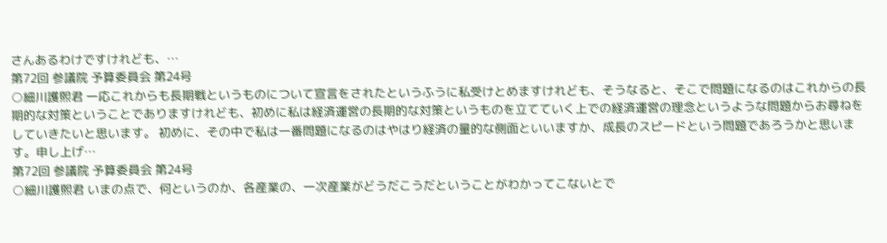さんあるわけですけれども、…
第72回 参議院 予算委員会 第24号
○細川護熙君 一応これからも長期戦というものについて宣言をされたというふうに私受けとめますけれども、そうなると、そこで問題になるのはこれからの長期的な対策ということでありますけれども、初めに私は経済運営の長期的な対策というものを立てていく上での経済運営の理念というような問題からお尋ねをしていきたいと思います。 初めに、その中で私は一番問題になるのはやはり経済の量的な側面といいますか、成長のスピードという問題であろうかと思います。申し上げ…
第72回 参議院 予算委員会 第24号
○細川護熙君 いまの点で、何というのか、各産業の、一次産業がどうだこうだということがわかってこないとで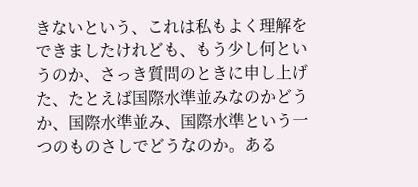きないという、これは私もよく理解をできましたけれども、もう少し何というのか、さっき質問のときに申し上げた、たとえば国際水準並みなのかどうか、国際水準並み、国際水準という一つのものさしでどうなのか。ある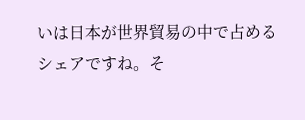いは日本が世界貿易の中で占めるシェアですね。そ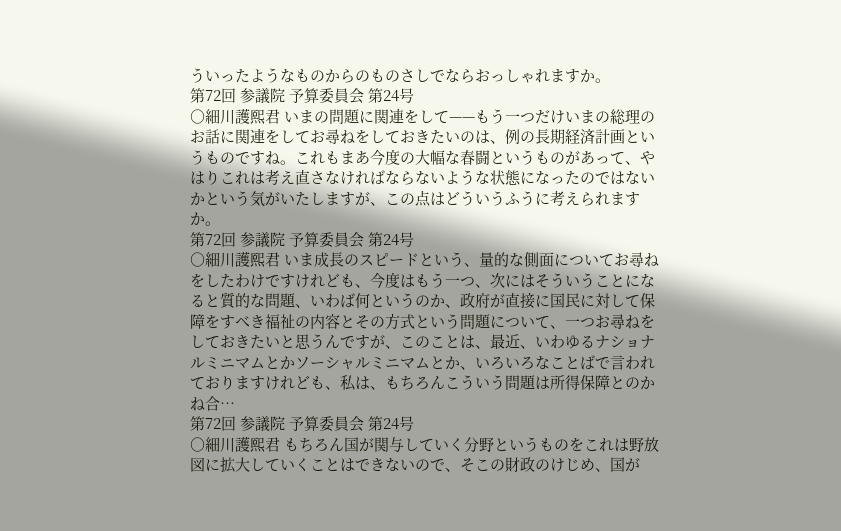ういったようなものからのものさしでならおっしゃれますか。
第72回 参議院 予算委員会 第24号
○細川護熙君 いまの問題に関連をして——もう一つだけいまの総理のお話に関連をしてお尋ねをしておきたいのは、例の長期経済計画というものですね。これもまあ今度の大幅な春闘というものがあって、やはりこれは考え直さなければならないような状態になったのではないかという気がいたしますが、この点はどういうふうに考えられますか。
第72回 参議院 予算委員会 第24号
○細川護熙君 いま成長のスピードという、量的な側面についてお尋ねをしたわけですけれども、今度はもう一つ、次にはそういうことになると質的な問題、いわば何というのか、政府が直接に国民に対して保障をすべき福祉の内容とその方式という問題について、一つお尋ねをしておきたいと思うんですが、このことは、最近、いわゆるナショナルミニマムとかソーシャルミニマムとか、いろいろなことばで言われておりますけれども、私は、もちろんこういう問題は所得保障とのかね合…
第72回 参議院 予算委員会 第24号
○細川護熙君 もちろん国が関与していく分野というものをこれは野放図に拡大していくことはできないので、そこの財政のけじめ、国が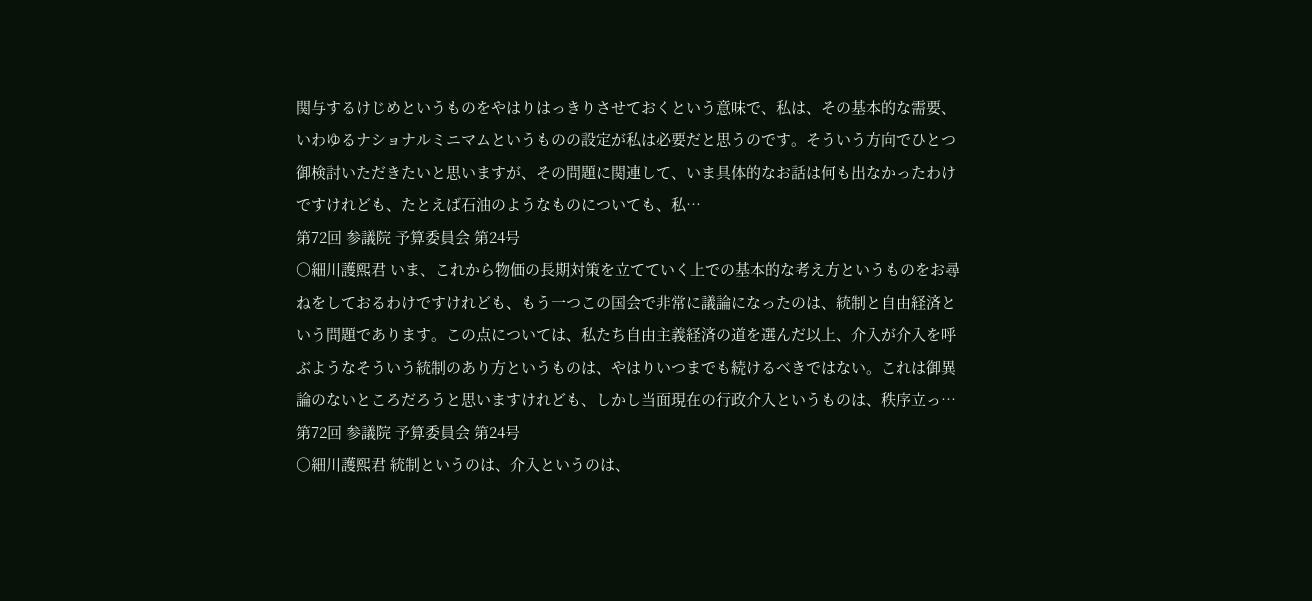関与するけじめというものをやはりはっきりさせておくという意味で、私は、その基本的な需要、いわゆるナショナルミニマムというものの設定が私は必要だと思うのです。そういう方向でひとつ御検討いただきたいと思いますが、その問題に関連して、いま具体的なお話は何も出なかったわけですけれども、たとえば石油のようなものについても、私…
第72回 参議院 予算委員会 第24号
○細川護熙君 いま、これから物価の長期対策を立てていく上での基本的な考え方というものをお尋ねをしておるわけですけれども、もう一つこの国会で非常に議論になったのは、統制と自由経済という問題であります。この点については、私たち自由主義経済の道を選んだ以上、介入が介入を呼ぶようなそういう統制のあり方というものは、やはりいつまでも続けるべきではない。これは御異論のないところだろうと思いますけれども、しかし当面現在の行政介入というものは、秩序立っ…
第72回 参議院 予算委員会 第24号
○細川護熙君 統制というのは、介入というのは、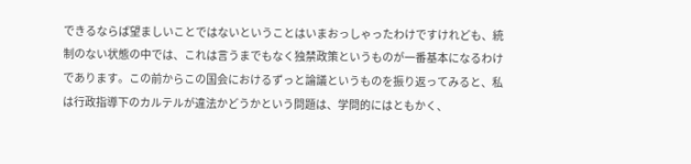できるならば望ましいことではないということはいまおっしゃったわけですけれども、統制のない状態の中では、これは言うまでもなく独禁政策というものが一番基本になるわけであります。この前からこの国会におけるずっと論議というものを振り返ってみると、私は行政指導下のカルテルが違法かどうかという問題は、学問的にはともかく、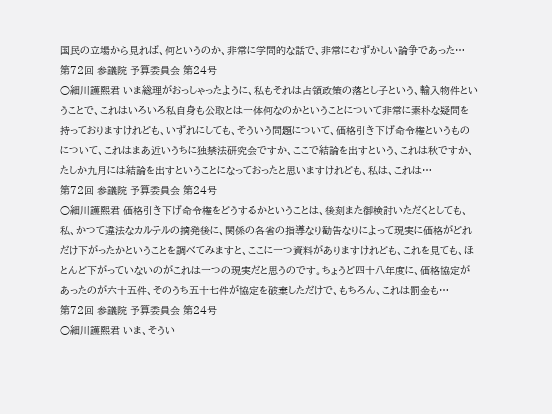国民の立場から見れば、何というのか、非常に学問的な話で、非常にむずかしい論争であった…
第72回 参議院 予算委員会 第24号
○細川護熙君 いま総理がおっしゃったように、私もそれは占領政策の落とし子という、輸入物件ということで、これはいろいろ私自身も公取とは一体何なのかということについて非常に素朴な疑問を持っておりますけれども、いずれにしても、そういう問題について、価格引き下げ命令権というものについて、これはまあ近いうちに独禁法研究会ですか、ここで結論を出すという、これは秋ですか、たしか九月には結論を出すということになっておったと思いますけれども、私は、これは…
第72回 参議院 予算委員会 第24号
○細川護熙君 価格引き下げ命令権をどうするかということは、後刻また御検討いただくとしても、私、かつて違法なカルテルの摘発後に、関係の各省の指導なり勧告なりによって現実に価格がどれだけ下がったかということを調べてみますと、ここに一つ資料がありますけれども、これを見ても、ほとんど下がっていないのがこれは一つの現実だと思うのです。ちょうど四十八年度に、価格協定があったのが六十五件、そのうち五十七件が協定を破棄しただけで、もちろん、これは罰金も…
第72回 参議院 予算委員会 第24号
○細川護熙君 いま、そうい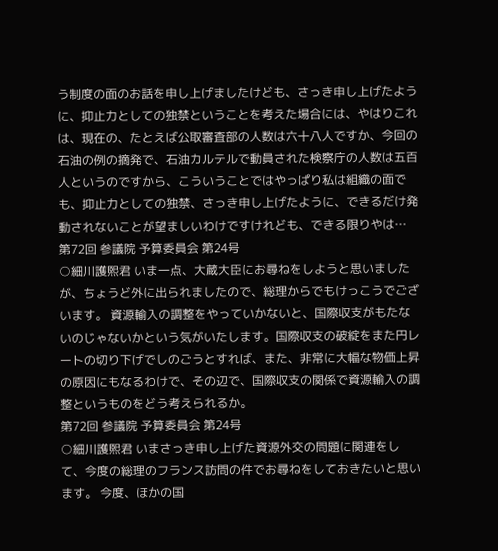う制度の面のお話を申し上げましたけども、さっき申し上げたように、抑止力としての独禁ということを考えた場合には、やはりこれは、現在の、たとえば公取審査部の人数は六十八人ですか、今回の石油の例の摘発で、石油カルテルで動員された検察庁の人数は五百人というのですから、こういうことではやっぱり私は組織の面でも、抑止力としての独禁、さっき申し上げたように、できるだけ発動されないことが望ましいわけですけれども、できる限りやは…
第72回 参議院 予算委員会 第24号
○細川護熙君 いま一点、大蔵大臣にお尋ねをしようと思いましたが、ちょうど外に出られましたので、総理からでもけっこうでございます。 資源輸入の調整をやっていかないと、国際収支がもたないのじゃないかという気がいたします。国際収支の破綻をまた円レートの切り下げでしのごうとすれば、また、非常に大幅な物価上昇の原因にもなるわけで、その辺で、国際収支の関係で資源輸入の調整というものをどう考えられるか。
第72回 参議院 予算委員会 第24号
○細川護熙君 いまさっき申し上げた資源外交の問題に関連をして、今度の総理のフランス訪問の件でお尋ねをしておきたいと思います。 今度、ほかの国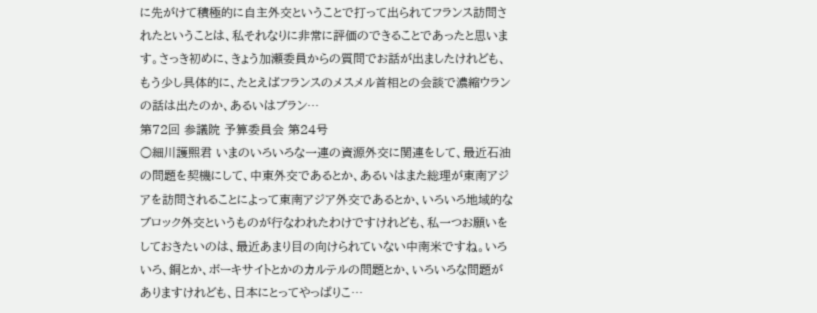に先がけて積極的に自主外交ということで打って出られてフランス訪問されたということは、私それなりに非常に評価のできることであったと思います。さっき初めに、きょう加瀬委員からの質問でお話が出ましたけれども、もう少し具体的に、たとえばフランスのメスメル首相との会談で濃縮ウランの話は出たのか、あるいはブラン…
第72回 参議院 予算委員会 第24号
○細川護熙君 いまのいろいろな一連の資源外交に関連をして、最近石油の問題を契機にして、中東外交であるとか、あるいはまた総理が東南アジアを訪問されることによって東南アジア外交であるとか、いろいろ地域的なブロック外交というものが行なわれたわけですけれども、私一つお願いをしておきたいのは、最近あまり目の向けられていない中南米ですね。いろいろ、銅とか、ボーキサイトとかのカルテルの問題とか、いろいろな問題がありますけれども、日本にとってやっぱりこ…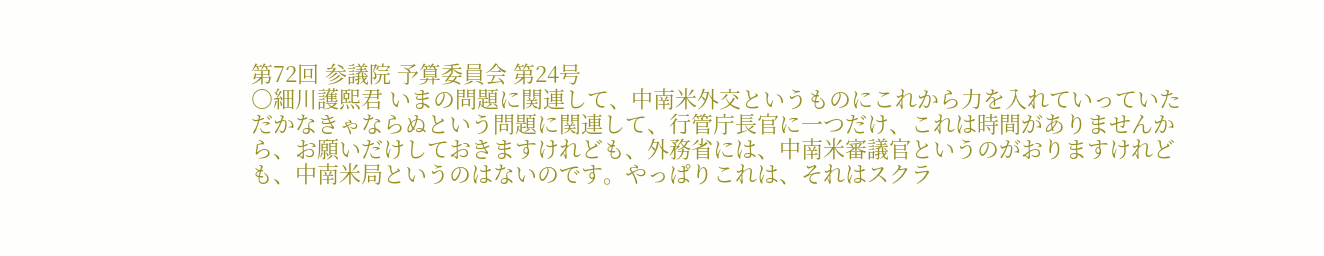第72回 参議院 予算委員会 第24号
○細川護熙君 いまの問題に関連して、中南米外交というものにこれから力を入れていっていただかなきゃならぬという問題に関連して、行管庁長官に一つだけ、これは時間がありませんから、お願いだけしておきますけれども、外務省には、中南米審議官というのがおりますけれども、中南米局というのはないのです。やっぱりこれは、それはスクラ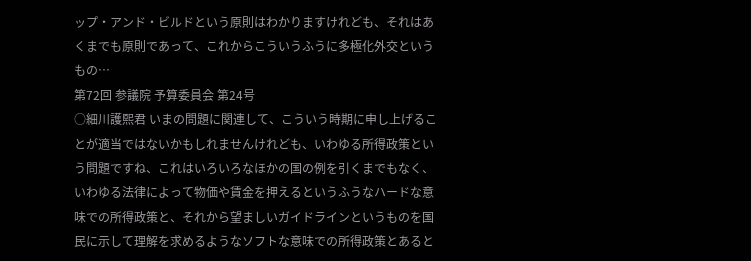ップ・アンド・ビルドという原則はわかりますけれども、それはあくまでも原則であって、これからこういうふうに多極化外交というもの…
第72回 参議院 予算委員会 第24号
○細川護熙君 いまの問題に関連して、こういう時期に申し上げることが適当ではないかもしれませんけれども、いわゆる所得政策という問題ですね、これはいろいろなほかの国の例を引くまでもなく、いわゆる法律によって物価や賃金を押えるというふうなハードな意味での所得政策と、それから望ましいガイドラインというものを国民に示して理解を求めるようなソフトな意味での所得政策とあると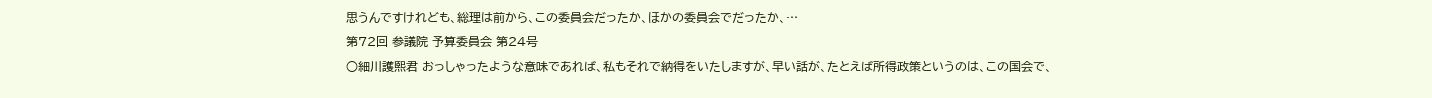思うんですけれども、総理は前から、この委員会だったか、ほかの委員会でだったか、…
第72回 参議院 予算委員会 第24号
○細川護熙君 おっしゃったような意味であれば、私もそれで納得をいたしますが、早い話が、たとえば所得政策というのは、この国会で、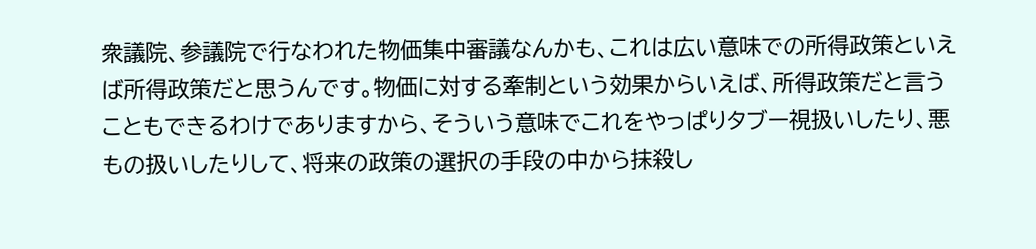衆議院、参議院で行なわれた物価集中審議なんかも、これは広い意味での所得政策といえば所得政策だと思うんです。物価に対する牽制という効果からいえば、所得政策だと言うこともできるわけでありますから、そういう意味でこれをやっぱりタブー視扱いしたり、悪もの扱いしたりして、将来の政策の選択の手段の中から抹殺し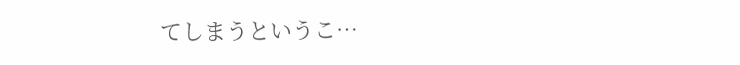てしまうというこ…